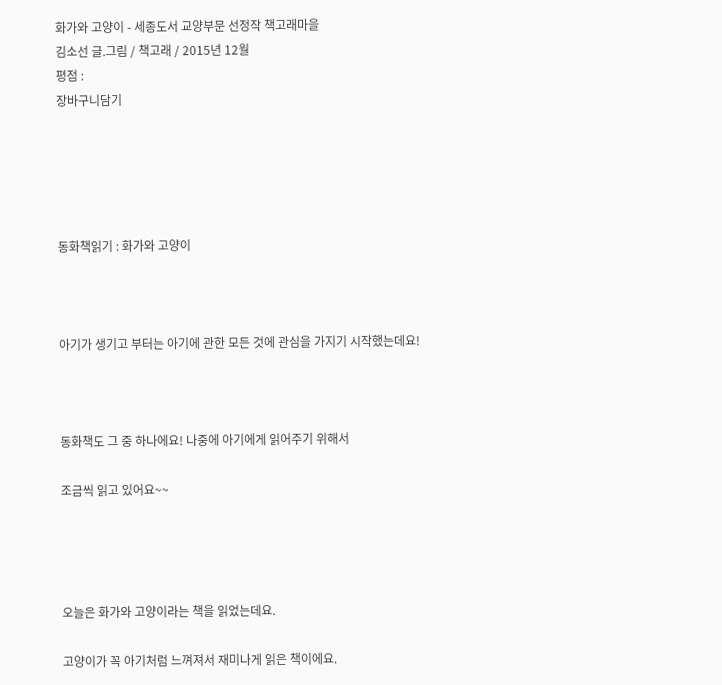화가와 고양이 - 세종도서 교양부문 선정작 책고래마을
김소선 글.그림 / 책고래 / 2015년 12월
평점 :
장바구니담기





동화책읽기 : 화가와 고양이



아기가 생기고 부터는 아기에 관한 모든 것에 관심을 가지기 시작했는데요!



동화책도 그 중 하나에요! 나중에 아기에게 읽어주기 위해서

조금씩 읽고 있어요~~




오늘은 화가와 고양이라는 책을 읽었는데요.

고양이가 꼭 아기처럼 느껴져서 재미나게 읽은 책이에요.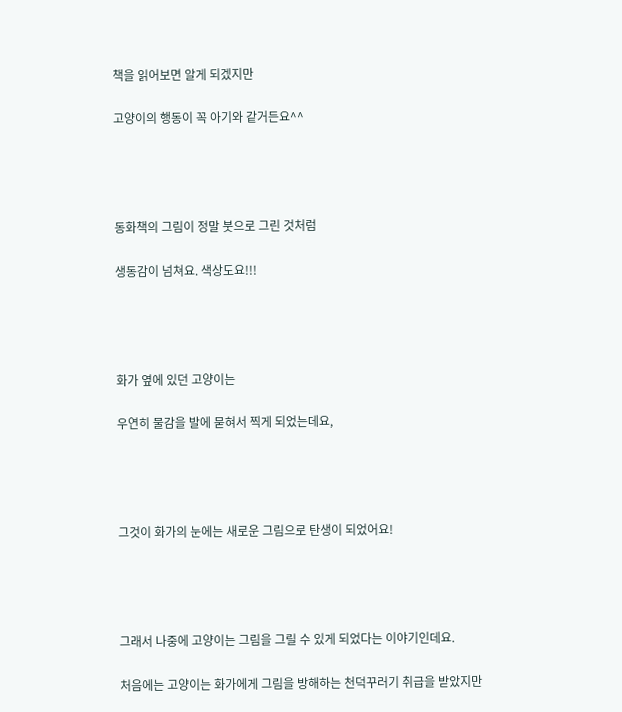책을 읽어보면 알게 되겠지만

고양이의 행동이 꼭 아기와 같거든요^^




동화책의 그림이 정말 붓으로 그린 것처럼

생동감이 넘쳐요. 색상도요!!!




화가 옆에 있던 고양이는

우연히 물감을 발에 묻혀서 찍게 되었는데요,




그것이 화가의 눈에는 새로운 그림으로 탄생이 되었어요!




그래서 나중에 고양이는 그림을 그릴 수 있게 되었다는 이야기인데요.

처음에는 고양이는 화가에게 그림을 방해하는 천덕꾸러기 취급을 받았지만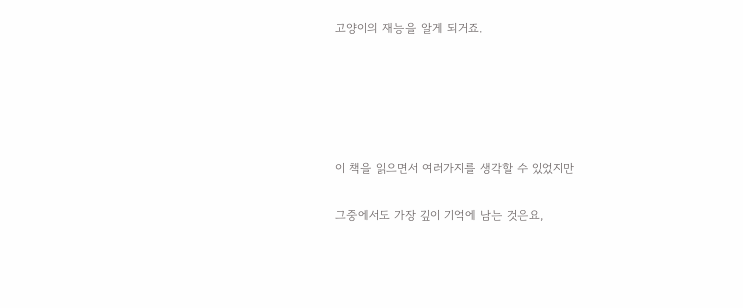고양이의 재능을 알게 되거죠.





이 책을 읽으면서 여러가지를 생각할 수 있었지만

그중에서도 가장 깊이 기억에 남는 것은요,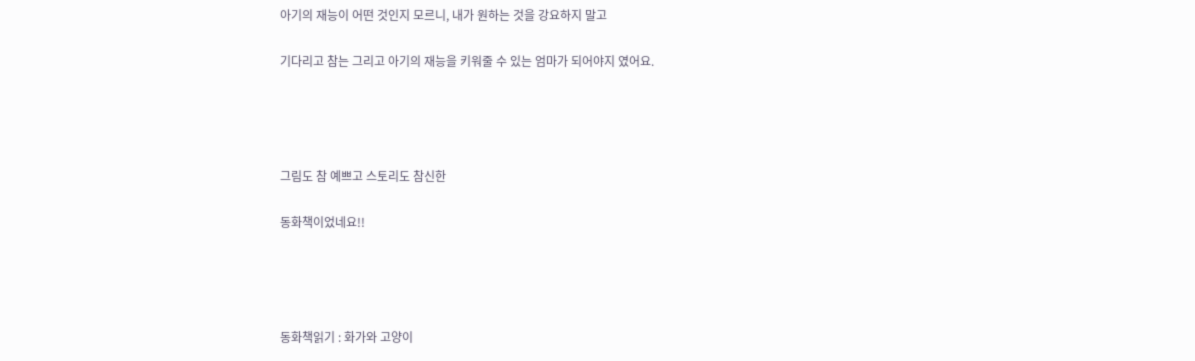아기의 재능이 어떤 것인지 모르니, 내가 원하는 것을 강요하지 말고

기다리고 참는 그리고 아기의 재능을 키워줄 수 있는 엄마가 되어야지 였어요.




그림도 참 예쁘고 스토리도 참신한

동화책이었네요!!




동화책읽기 : 화가와 고양이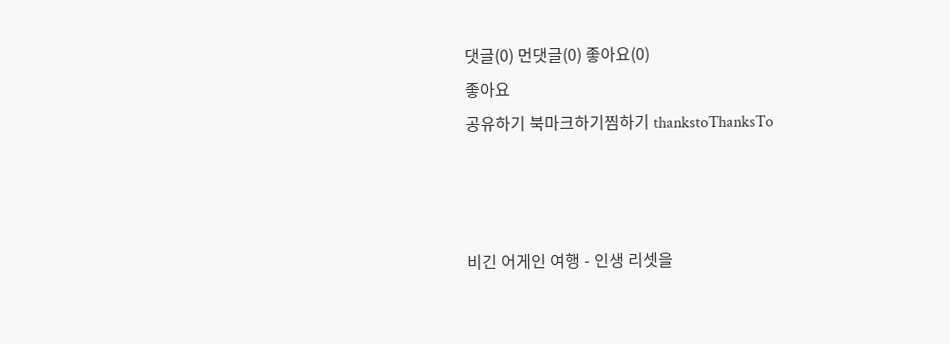댓글(0) 먼댓글(0) 좋아요(0)
좋아요
공유하기 북마크하기찜하기 thankstoThanksTo



비긴 어게인 여행 - 인생 리셋을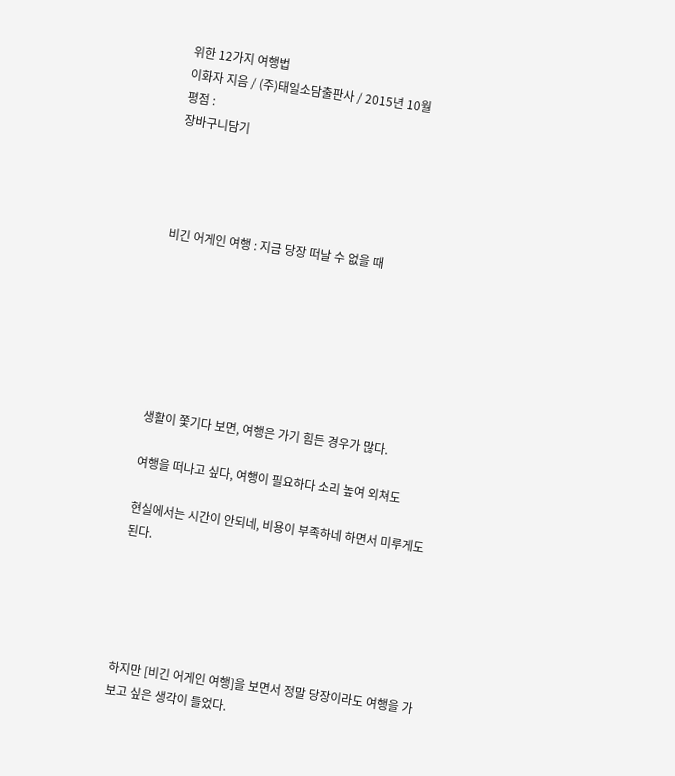위한 12가지 여행법
이화자 지음 / (주)태일소담출판사 / 2015년 10월
평점 :
장바구니담기




비긴 어게인 여행 : 지금 당장 떠날 수 없을 때







생활이 쫓기다 보면, 여행은 가기 힘든 경우가 많다.

여행을 떠나고 싶다, 여행이 필요하다 소리 높여 외쳐도

현실에서는 시간이 안되네, 비용이 부족하네 하면서 미루게도 된다.





하지만 [비긴 어게인 여행]을 보면서 정말 당장이라도 여행을 가보고 싶은 생각이 들었다.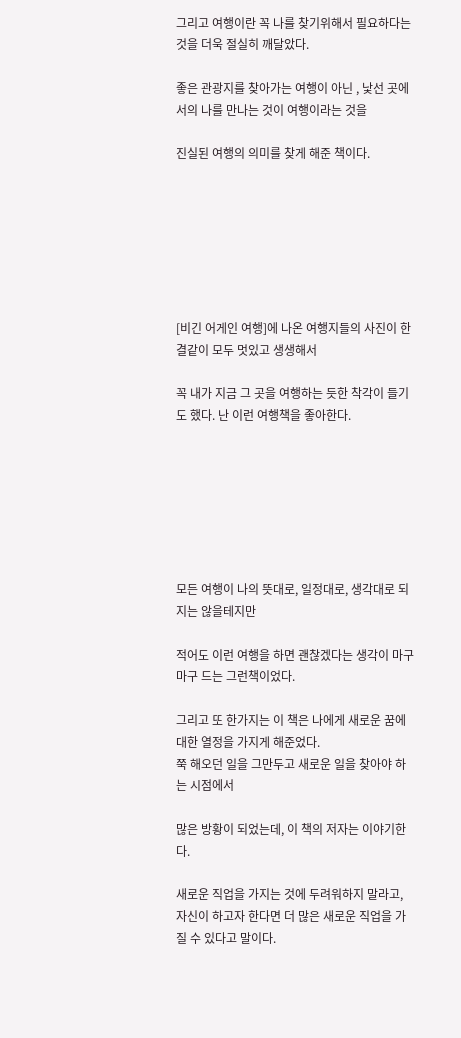그리고 여행이란 꼭 나를 찾기위해서 필요하다는 것을 더욱 절실히 깨달았다.

좋은 관광지를 찾아가는 여행이 아닌 , 낯선 곳에서의 나를 만나는 것이 여행이라는 것을

진실된 여행의 의미를 찾게 해준 책이다.







[비긴 어게인 여행]에 나온 여행지들의 사진이 한결같이 모두 멋있고 생생해서

꼭 내가 지금 그 곳을 여행하는 듯한 착각이 들기도 했다. 난 이런 여행책을 좋아한다.







모든 여행이 나의 뜻대로, 일정대로, 생각대로 되지는 않을테지만

적어도 이런 여행을 하면 괜찮겠다는 생각이 마구 마구 드는 그런책이었다.

그리고 또 한가지는 이 책은 나에게 새로운 꿈에 대한 열정을 가지게 해준었다.
쭉 해오던 일을 그만두고 새로운 일을 찾아야 하는 시점에서

많은 방황이 되었는데, 이 책의 저자는 이야기한다.

새로운 직업을 가지는 것에 두려워하지 말라고, 자신이 하고자 한다면 더 많은 새로운 직업을 가질 수 있다고 말이다.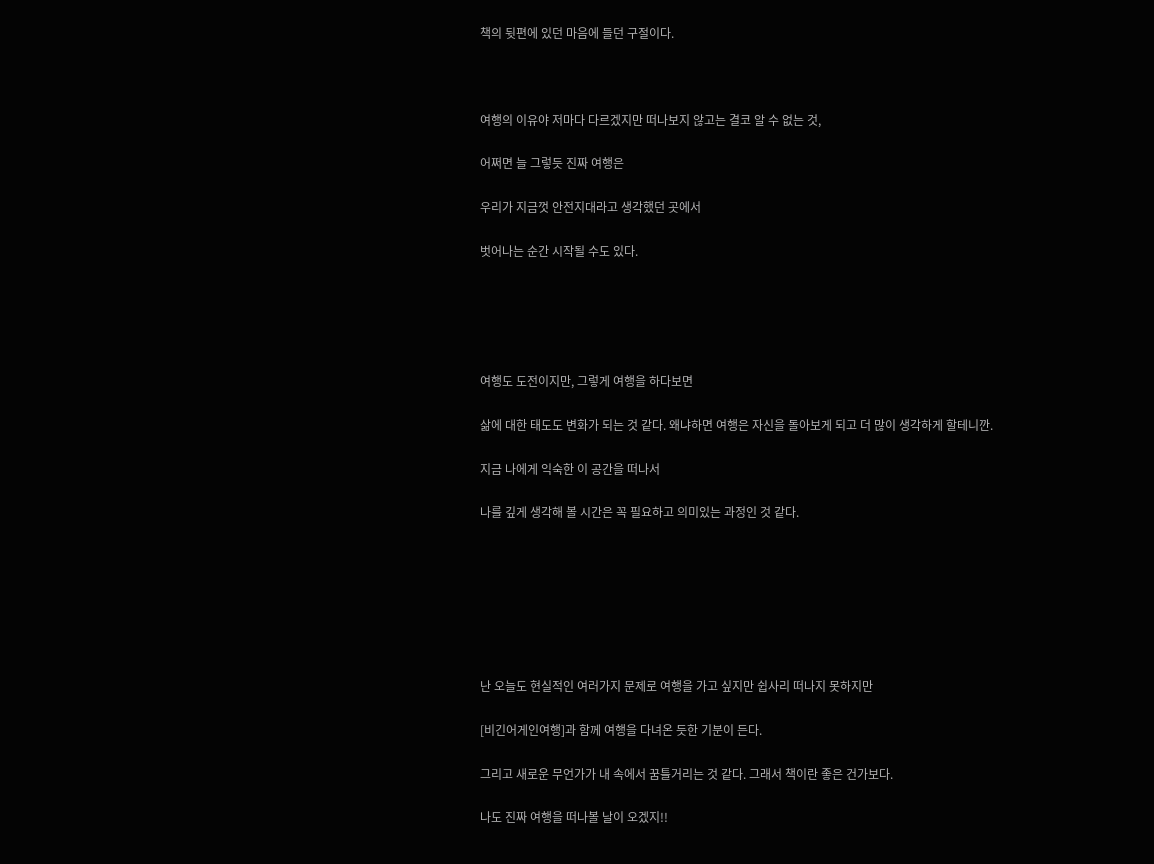책의 뒷편에 있던 마음에 들던 구절이다.



여행의 이유야 저마다 다르겠지만 떠나보지 않고는 결코 알 수 없는 것,

어쩌면 늘 그렇듯 진짜 여행은

우리가 지금껏 안전지대라고 생각했던 곳에서

벗어나는 순간 시작될 수도 있다.





여행도 도전이지만, 그렇게 여행을 하다보면

삶에 대한 태도도 변화가 되는 것 같다. 왜냐하면 여행은 자신을 돌아보게 되고 더 많이 생각하게 할테니깐.

지금 나에게 익숙한 이 공간을 떠나서

나를 깊게 생각해 볼 시간은 꼭 필요하고 의미있는 과정인 것 같다.







난 오늘도 현실적인 여러가지 문제로 여행을 가고 싶지만 쉽사리 떠나지 못하지만

[비긴어게인여행]과 함께 여행을 다녀온 듯한 기분이 든다.

그리고 새로운 무언가가 내 속에서 꿈틀거리는 것 같다. 그래서 책이란 좋은 건가보다.

나도 진짜 여행을 떠나볼 날이 오겠지!!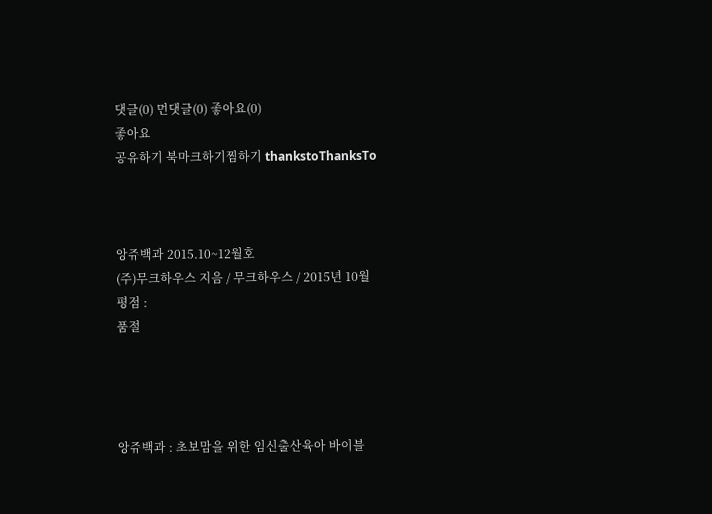댓글(0) 먼댓글(0) 좋아요(0)
좋아요
공유하기 북마크하기찜하기 thankstoThanksTo



앙쥬백과 2015.10~12월호
(주)무크하우스 지음 / 무크하우스 / 2015년 10월
평점 :
품절




앙쥬백과 : 초보맘을 위한 임신출산육아 바이블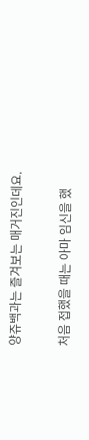양쥬백과는 즐겨보는 매거진인데요.

처음 접했을 때는 아마 임신을 했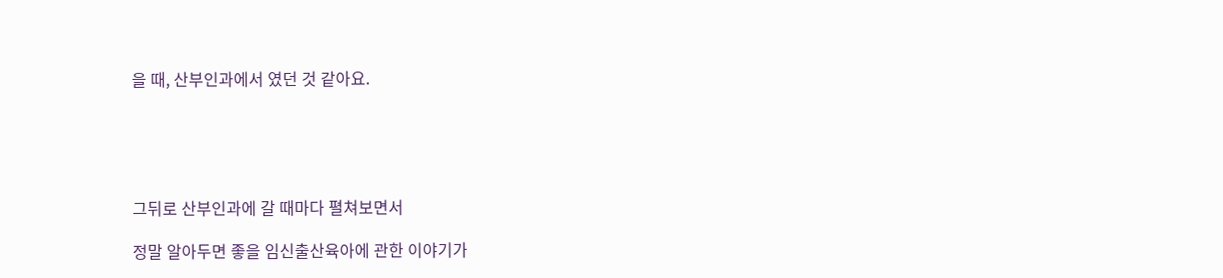을 때, 산부인과에서 였던 것 같아요.





그뒤로 산부인과에 갈 때마다 펼쳐보면서

정말 알아두면 좋을 임신출산육아에 관한 이야기가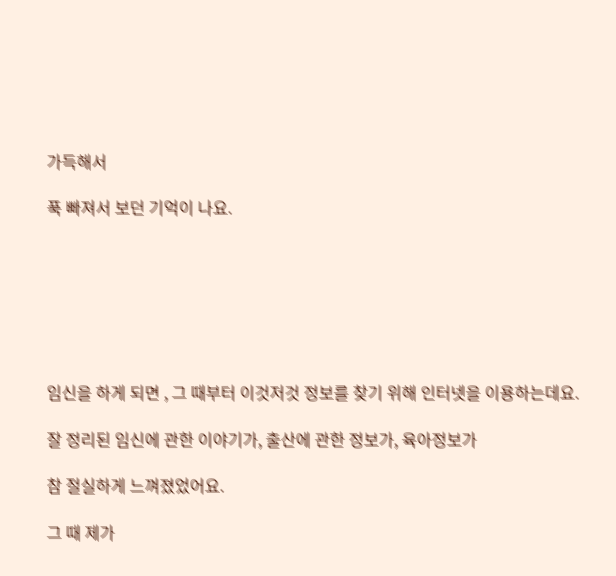가득해서

푹 빠져서 보던 기억이 나요.







임신을 하게 되면 , 그 때부터 이것저것 정보를 찾기 위해 인터넷을 이용하는데요.

잘 정리된 임신에 관한 이야기가, 출산에 관한 정보가, 육아정보가

참 절실하게 느껴졌었어요.

그 때 제가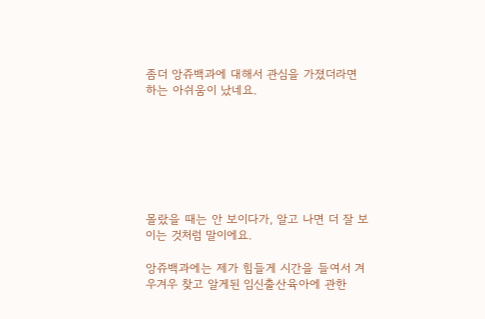좀더 앙쥬백과에 대해서 관심을 가졌더라면 하는 아쉬움이 났네요.







몰랐을 때는 안 보이다가, 알고 나면 더 잘 보이는 것처럼 말이에요.

앙쥬백과에는 제가 힘들게 시간을 들여서 겨우겨우 찾고 알게된 임신출산육아에 관한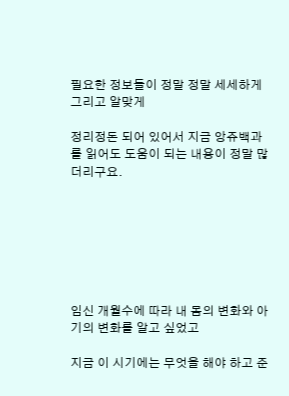필요한 정보들이 정말 정말 세세하게 그리고 알맞게

정리정돈 되어 있어서 지금 앙쥬백과를 읽어도 도움이 되는 내용이 정말 많더리구요.







임신 개월수에 따라 내 몸의 변화와 아기의 변화를 알고 싶었고

지금 이 시기에는 무엇을 해야 하고 준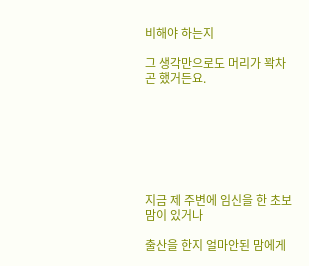비해야 하는지

그 생각만으로도 머리가 꽉차곤 했거든요.







지금 제 주변에 임신을 한 초보맘이 있거나

출산을 한지 얼마안된 맘에게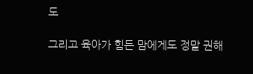도

그리고 육아가 힘든 맘에게도 정말 권해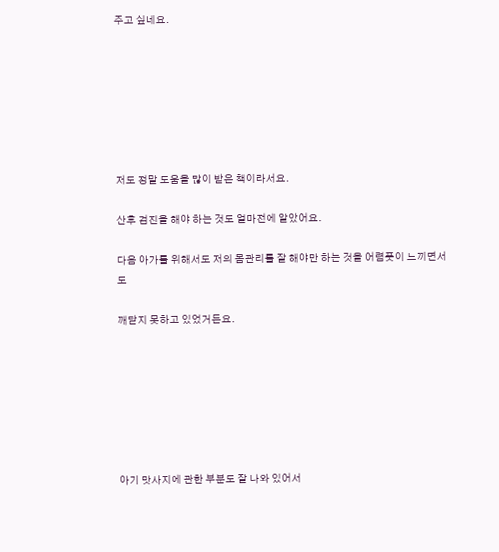주고 싶네요.







저도 정말 도움을 많이 받은 책이라서요.

산후 검진을 해야 하는 것도 얼마전에 알았어요.

다음 아가를 위해서도 저의 몸관리를 잘 해야만 하는 것을 어렴풋이 느끼면서도

깨닫지 못하고 있었거든요.







아기 맛사지에 관한 부분도 잘 나와 있어서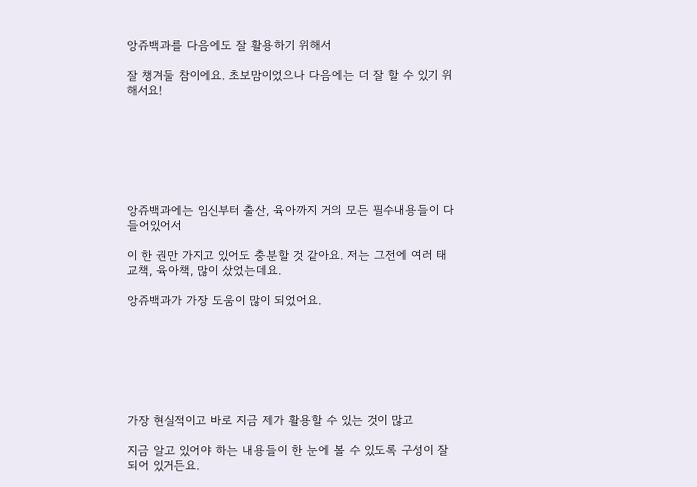앙쥬백과를 다음에도 잘 활용하기 위해서

잘 챙겨둘 참이에요. 초보맘이었으나 다음에는 더 잘 할 수 있기 위해서요!







앙쥬백과에는 임신부터 출산, 육아까지 거의 모든 필수내용들이 다 들어있어서

이 한 권만 가지고 있어도 충분할 것 같아요. 저는 그전에 여러 태교책, 육아책, 많이 샀었는데요.

앙쥬백과가 가장 도움이 많이 되었어요.







가장 현실적이고 바로 지금 제가 활용할 수 있는 것이 많고

지금 알고 있어야 하는 내용들이 한 눈에 볼 수 있도록 구성이 잘 되어 있거든요.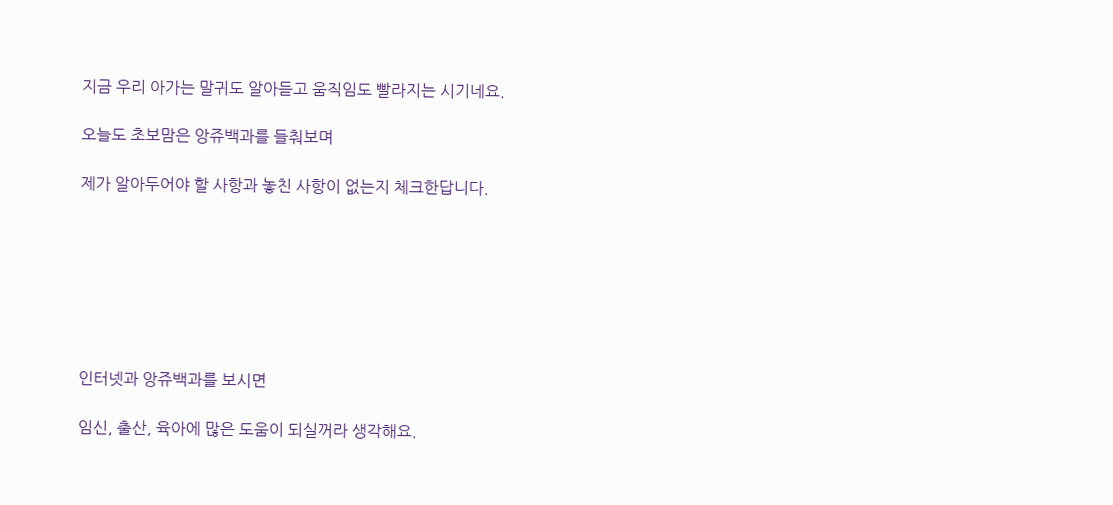지금 우리 아가는 말귀도 알아듣고 움직임도 빨라지는 시기네요.

오늘도 초보맘은 앙쥬백과를 들춰보며

제가 알아두어야 할 사항과 놓친 사항이 없는지 체크한답니다.







인터넷과 앙쥬백과를 보시면

임신, 출산, 육아에 많은 도움이 되실꺼라 생각해요.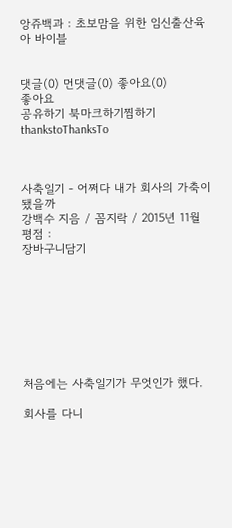앙쥬백과 : 초보맘을 위한 임신출산육아 바이블


댓글(0) 먼댓글(0) 좋아요(0)
좋아요
공유하기 북마크하기찜하기 thankstoThanksTo



사축일기 - 어쩌다 내가 회사의 가축이 됐을까
강백수 지음 / 꼼지락 / 2015년 11월
평점 :
장바구니담기








처음에는 사축일기가 무엇인가 했다.

회사를 다니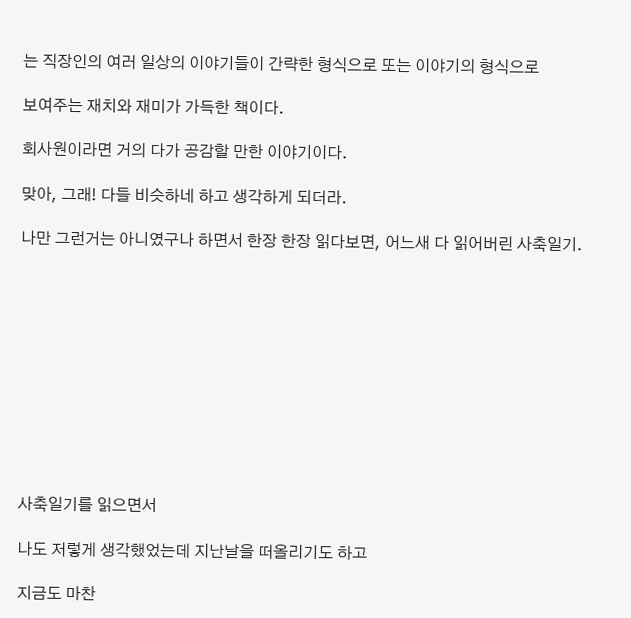는 직장인의 여러 일상의 이야기들이 간략한 형식으로 또는 이야기의 형식으로

보여주는 재치와 재미가 가득한 책이다.

회사원이라면 거의 다가 공감할 만한 이야기이다.

맞아, 그래! 다들 비슷하네 하고 생각하게 되더라.

나만 그런거는 아니였구나 하면서 한장 한장 읽다보면, 어느새 다 읽어버린 사축일기.











사축일기를 읽으면서

나도 저렇게 생각했었는데 지난날을 떠올리기도 하고

지금도 마찬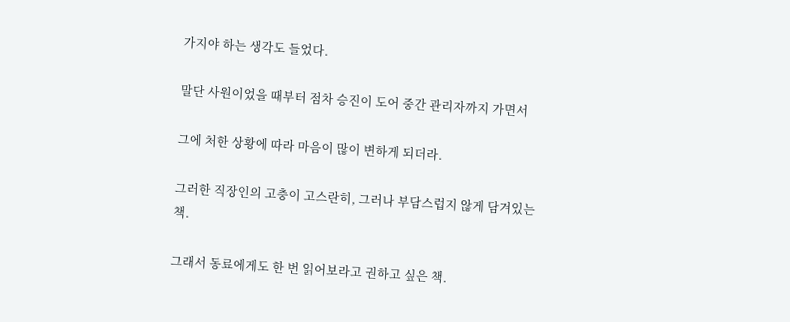가지야 하는 생각도 들었다.

말단 사원이었을 때부터 점차 승진이 도어 중간 관리자까지 가면서

그에 처한 상황에 따라 마음이 많이 변하게 되더라.

그러한 직장인의 고충이 고스란히, 그러나 부담스럽지 않게 담겨있는 책.

그래서 동료에게도 한 번 읽어보라고 권하고 싶은 책.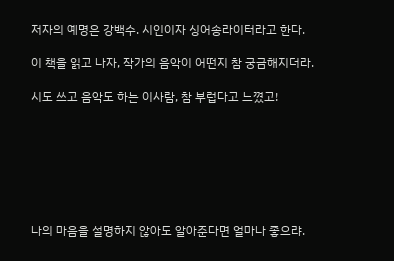저자의 예명은 강백수. 시인이자 싱어송라이터라고 한다.

이 책을 읽고 나자, 작가의 음악이 어떤지 참 궁금해지더라.

시도 쓰고 음악도 하는 이사람, 참 부럽다고 느꼈고!







나의 마음을 설명하지 않아도 알아준다면 얼마나 좋으랴.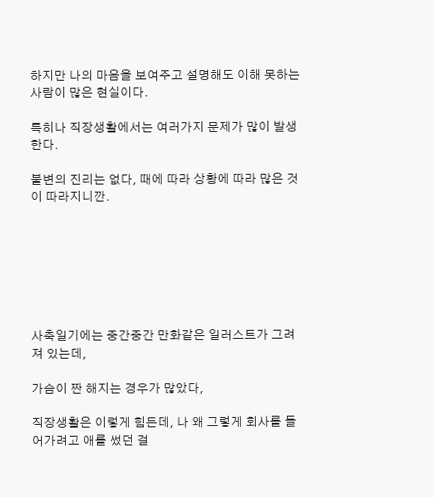하지만 나의 마음을 보여주고 설명해도 이해 못하는 사람이 많은 현실이다.

특히나 직장생활에서는 여러가지 문제가 많이 발생한다.

불변의 진리는 없다, 때에 따라 상황에 따라 많은 것이 따라지니깐.







사축일기에는 중간중간 만화같은 일러스트가 그려져 있는데,

가슴이 짠 해지는 경우가 많았다,

직장생활은 이렇게 힘든데, 나 왜 그렇게 회사를 들어가려고 애를 썼던 걸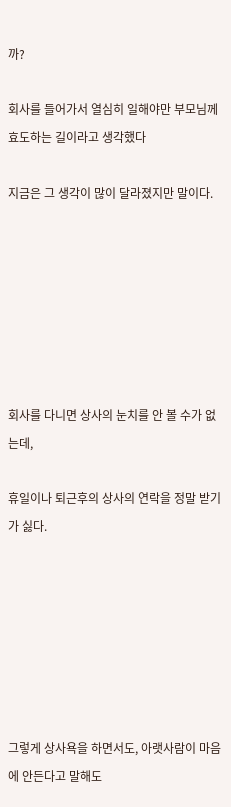까?

회사를 들어가서 열심히 일해야만 부모님께 효도하는 길이라고 생각했다

지금은 그 생각이 많이 달라졌지만 말이다.







회사를 다니면 상사의 눈치를 안 볼 수가 없는데,

휴일이나 퇴근후의 상사의 연락을 정말 받기가 싫다.







그렇게 상사욕을 하면서도, 아랫사람이 마음에 안든다고 말해도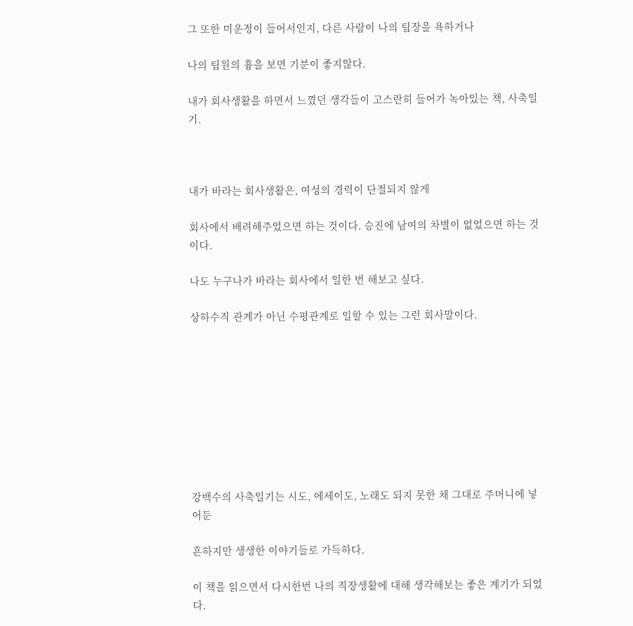그 또한 미운정이 들어서인지, 다른 사람이 나의 팀장을 욕하거나

나의 팀원의 흉을 보면 기분이 좋지않다.

내가 회사생활을 하면서 느꼈던 생각들이 고스란히 들어가 녹아있는 책, 사축일기.



내가 바라는 회사생활은, 여성의 경력이 단절되지 않게

회사에서 배려해주었으면 하는 것이다. 승진에 남여의 차별이 없었으면 하는 것이다.

나도 누구나가 바라는 회사에서 일한 번 해보고 싶다.

상하수직 관계가 아닌 수평관계로 일할 수 있는 그런 회사말이다.









강백수의 사축일기는 시도, 에세이도, 노래도 되지 못한 채 그대로 주머니에 넣어둔

흔하지만 생생한 이야기들로 가득하다.

이 책을 읽으면서 다시한번 나의 직장생활에 대해 생각해보는 좋은 계기가 되었다.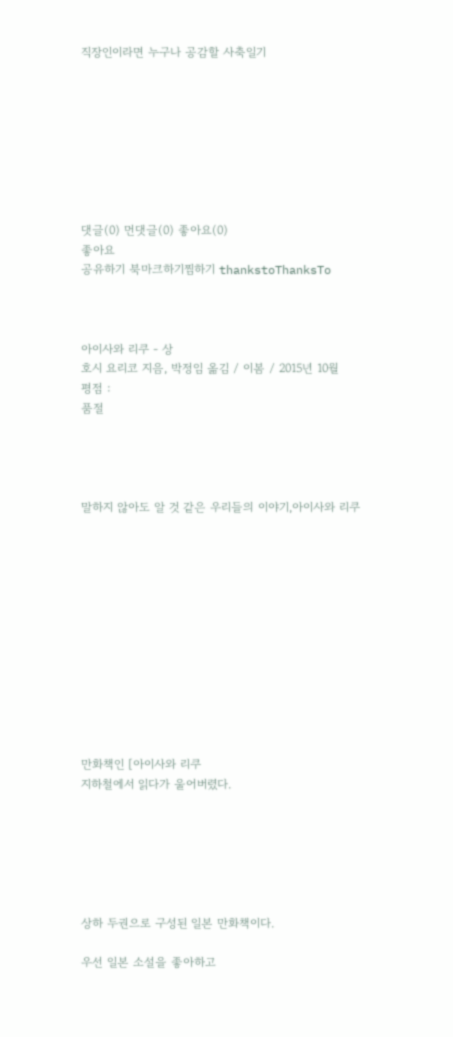직장인이라면 누구나 공감할 사축일기








댓글(0) 먼댓글(0) 좋아요(0)
좋아요
공유하기 북마크하기찜하기 thankstoThanksTo



아이사와 리쿠 - 상
호시 요리코 지음, 박정임 옮김 / 이봄 / 2015년 10월
평점 :
품절




말하지 않아도 알 것 같은 우리들의 이야기,아이사와 리쿠












만화책인 [아이사와 리쿠
지하철에서 읽다가 울어버렸다.






상하 두권으로 구성된 일본 만화책이다.

우선 일본 소설을 좋아하고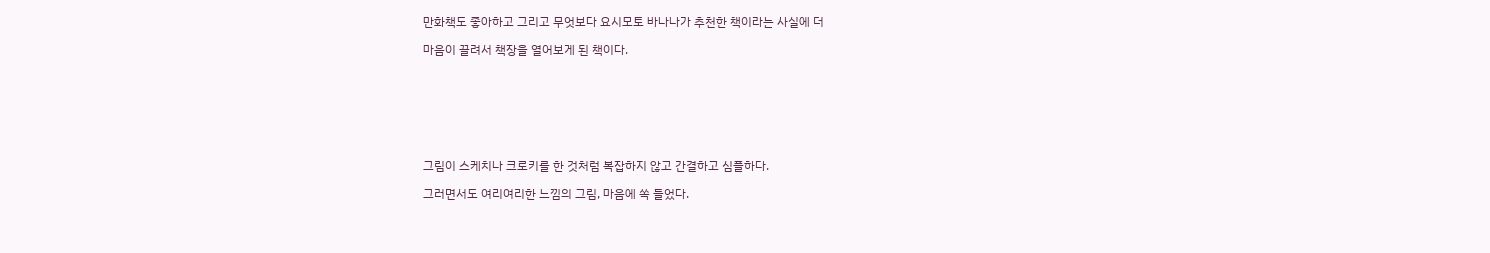만화책도 좋아하고 그리고 무엇보다 요시모토 바나나가 추천한 책이라는 사실에 더

마음이 끌려서 책장을 열어보게 된 책이다.







그림이 스케치나 크로키를 한 것처럼 복잡하지 않고 간결하고 심플하다.

그러면서도 여리여리한 느낌의 그림, 마음에 쏙 들었다.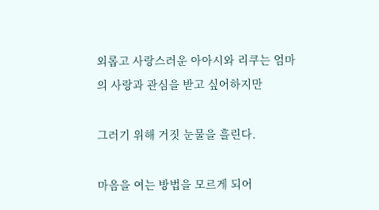외롭고 사랑스러운 아아시와 리쿠는 엄마의 사랑과 관심을 받고 싶어하지만

그러기 위해 거짓 눈물을 흘린다.

마음을 여는 방법을 모르게 되어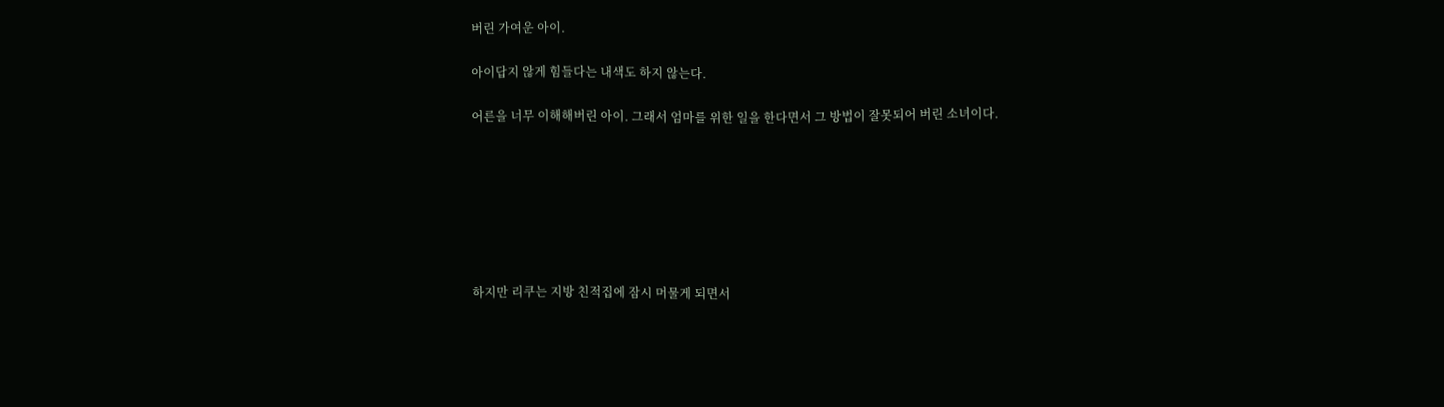버린 가여운 아이.

아이답지 않게 힘들다는 내색도 하지 않는다.

어른을 너무 이해해버린 아이. 그래서 엄마를 위한 일을 한다면서 그 방법이 잘못되어 버린 소녀이다.







하지만 리쿠는 지방 친적집에 잠시 머물게 되면서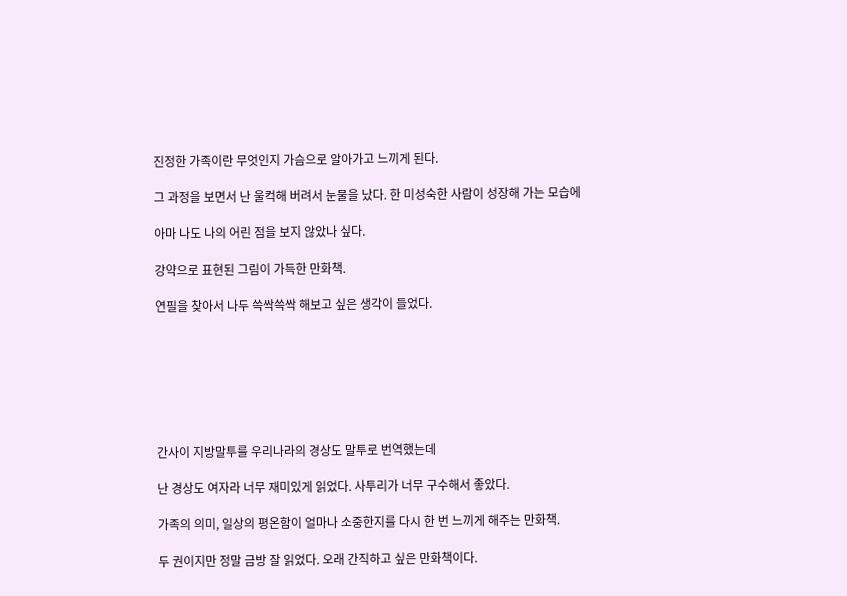진정한 가족이란 무엇인지 가슴으로 알아가고 느끼게 된다.

그 과정을 보면서 난 울컥해 버려서 눈물을 났다. 한 미성숙한 사람이 성장해 가는 모습에

아마 나도 나의 어린 점을 보지 않았나 싶다.

강약으로 표현된 그림이 가득한 만화책.

연필을 찾아서 나두 쓱싹쓱싹 해보고 싶은 생각이 들었다.







간사이 지방말투를 우리나라의 경상도 말투로 번역했는데

난 경상도 여자라 너무 재미있게 읽었다. 사투리가 너무 구수해서 좋았다.

가족의 의미, 일상의 평온함이 얼마나 소중한지를 다시 한 번 느끼게 해주는 만화책.

두 권이지만 정말 금방 잘 읽었다. 오래 간직하고 싶은 만화책이다.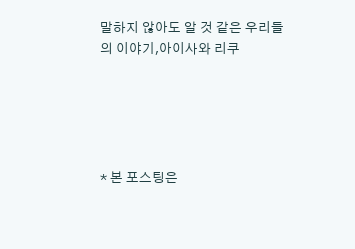말하지 않아도 알 것 같은 우리들의 이야기,아이사와 리쿠





* 본 포스팅은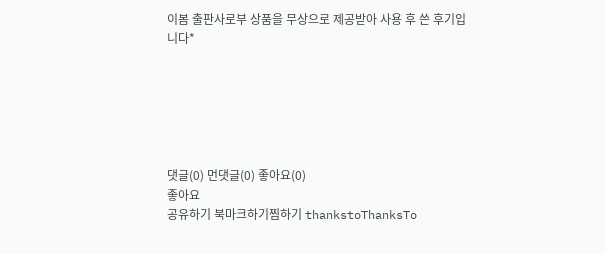이봄 출판사로부 상품을 무상으로 제공받아 사용 후 쓴 후기입니다*






댓글(0) 먼댓글(0) 좋아요(0)
좋아요
공유하기 북마크하기찜하기 thankstoThanksTo